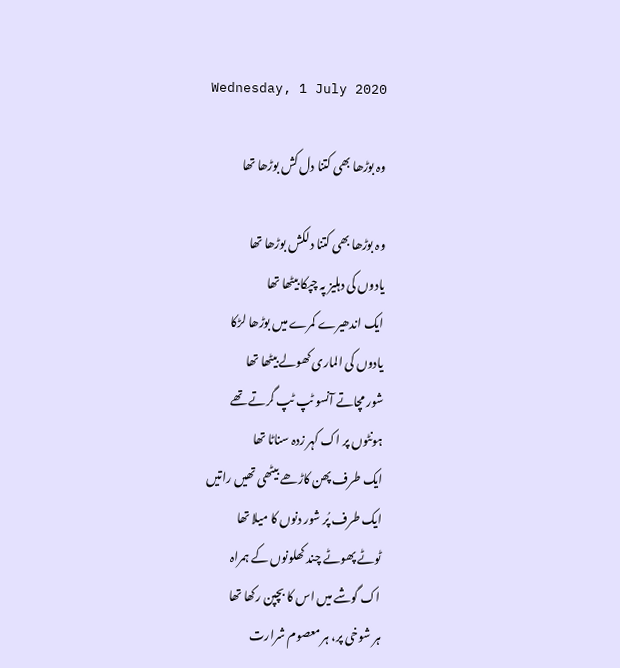Wednesday, 1 July 2020

وہ بوڑھا بھی کتنا دل کش بوڑھا تھا

وہ بوڑھا بھی کتنا دلکش بوڑھا تھا
یادوں کی دہلیز پہ چپکا بیٹھا تھا
ایک اندھیرے کمرے میں بوڑھا لڑکا
یادوں کی الماری کھولے بیٹھا تھا
شور مچاتے آنسو ٹپ ٹپ گرتے تھے
ہونٹوں پر اک کہر زدہ سناٹا تھا
ایک طرف پھن کاڑھے بیٹھی تھیں راتیں
ایک طرف پُر شور دنوں کا میلا تھا
ٹوٹے پھوٹے چند کھلونوں کے ہمراہ
اک گوشے میں اس کا بچپن رکھا تھا
ہر شوخی پر، ہر معصوم شرارت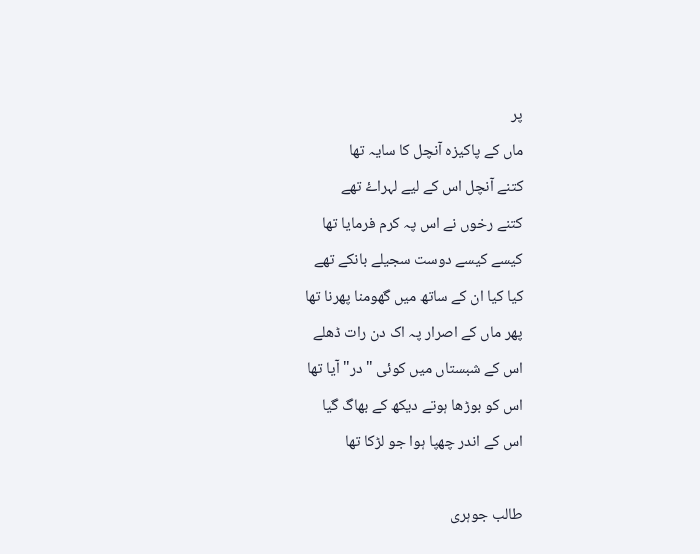پر
ماں کے پاکیزہ آنچل کا سایہ تھا
کتنے آنچل اس کے لیے لہراۓ تھے
کتنے رخوں نے اس پہ کرم فرمایا تھا
کیسے کیسے دوست سجیلے بانکے تھے
کیا کیا ان کے ساتھ میں گھومنا پھرنا تھا
پھر ماں کے اصرار پہ اک دن رات ڈھلے
اس کے شبستاں میں کوئی "در" آیا تھا
اس کو بوڑھا ہوتے دیکھ کے بھاگ گیا
اس کے اندر چھپا ہوا جو لڑکا تھا

طالب جوہری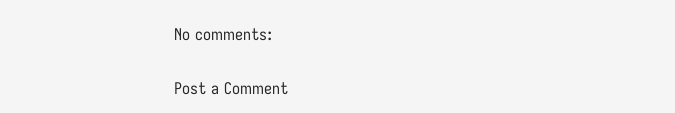No comments:

Post a Comment